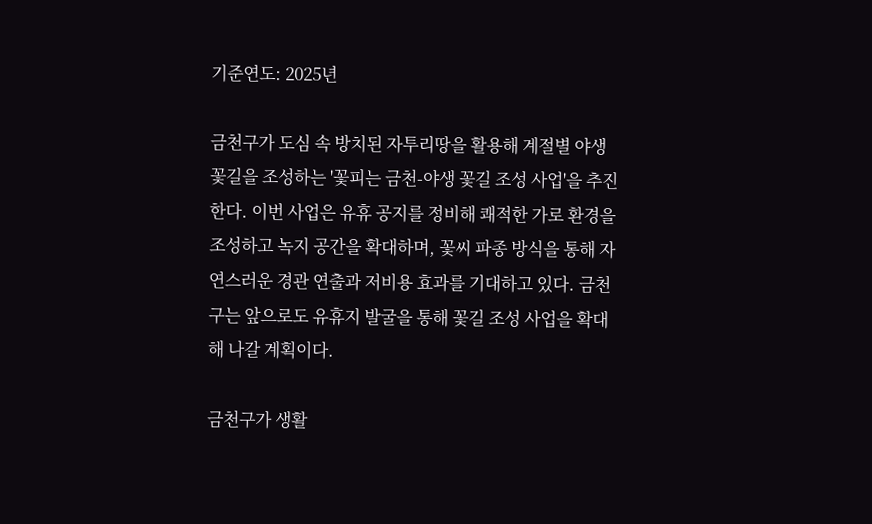기준연도: 2025년

금천구가 도심 속 방치된 자투리땅을 활용해 계절별 야생 꽃길을 조성하는 '꽃피는 금천-야생 꽃길 조성 사업'을 추진한다. 이번 사업은 유휴 공지를 정비해 쾌적한 가로 환경을 조성하고 녹지 공간을 확대하며, 꽃씨 파종 방식을 통해 자연스러운 경관 연출과 저비용 효과를 기대하고 있다. 금천구는 앞으로도 유휴지 발굴을 통해 꽃길 조성 사업을 확대해 나갈 계획이다.

금천구가 생활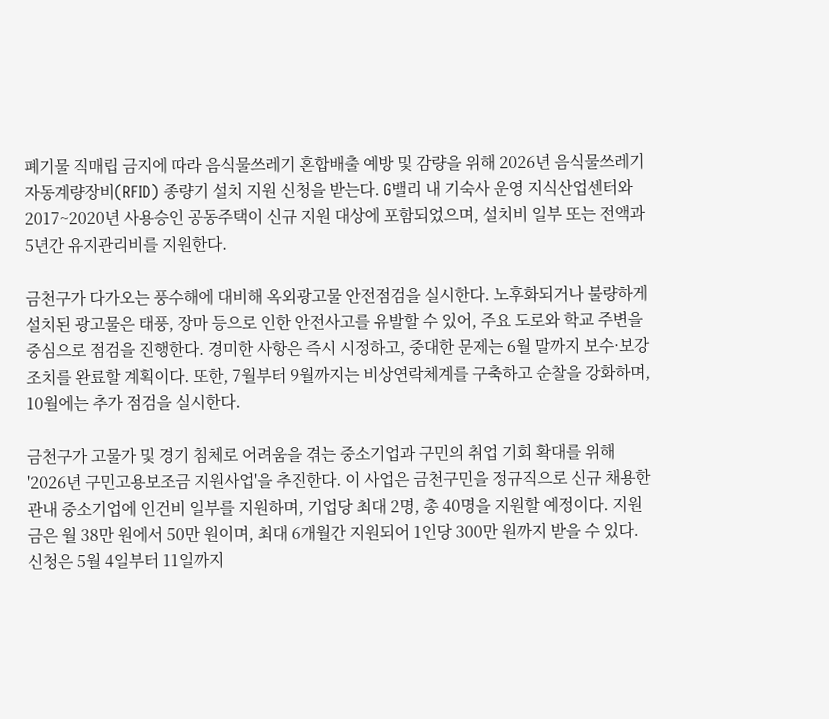폐기물 직매립 금지에 따라 음식물쓰레기 혼합배출 예방 및 감량을 위해 2026년 음식물쓰레기 자동계량장비(RFID) 종량기 설치 지원 신청을 받는다. G밸리 내 기숙사 운영 지식산업센터와 2017~2020년 사용승인 공동주택이 신규 지원 대상에 포함되었으며, 설치비 일부 또는 전액과 5년간 유지관리비를 지원한다.

금천구가 다가오는 풍수해에 대비해 옥외광고물 안전점검을 실시한다. 노후화되거나 불량하게 설치된 광고물은 태풍, 장마 등으로 인한 안전사고를 유발할 수 있어, 주요 도로와 학교 주변을 중심으로 점검을 진행한다. 경미한 사항은 즉시 시정하고, 중대한 문제는 6월 말까지 보수·보강 조치를 완료할 계획이다. 또한, 7월부터 9월까지는 비상연락체계를 구축하고 순찰을 강화하며, 10월에는 추가 점검을 실시한다.

금천구가 고물가 및 경기 침체로 어려움을 겪는 중소기업과 구민의 취업 기회 확대를 위해 '2026년 구민고용보조금 지원사업'을 추진한다. 이 사업은 금천구민을 정규직으로 신규 채용한 관내 중소기업에 인건비 일부를 지원하며, 기업당 최대 2명, 총 40명을 지원할 예정이다. 지원금은 월 38만 원에서 50만 원이며, 최대 6개월간 지원되어 1인당 300만 원까지 받을 수 있다. 신청은 5월 4일부터 11일까지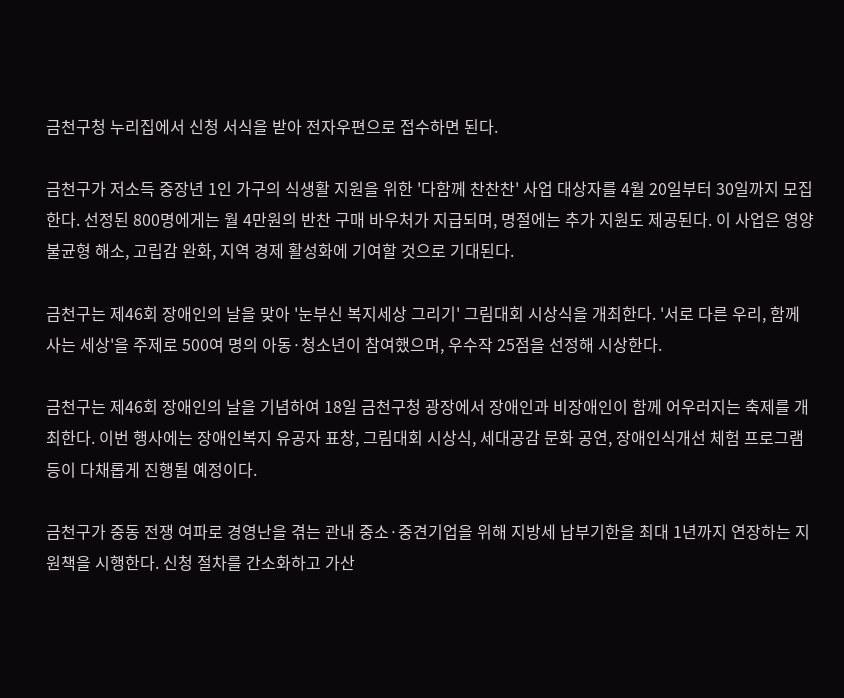금천구청 누리집에서 신청 서식을 받아 전자우편으로 접수하면 된다.

금천구가 저소득 중장년 1인 가구의 식생활 지원을 위한 '다함께 찬찬찬' 사업 대상자를 4월 20일부터 30일까지 모집한다. 선정된 800명에게는 월 4만원의 반찬 구매 바우처가 지급되며, 명절에는 추가 지원도 제공된다. 이 사업은 영양 불균형 해소, 고립감 완화, 지역 경제 활성화에 기여할 것으로 기대된다.

금천구는 제46회 장애인의 날을 맞아 '눈부신 복지세상 그리기' 그림대회 시상식을 개최한다. '서로 다른 우리, 함께 사는 세상'을 주제로 500여 명의 아동·청소년이 참여했으며, 우수작 25점을 선정해 시상한다.

금천구는 제46회 장애인의 날을 기념하여 18일 금천구청 광장에서 장애인과 비장애인이 함께 어우러지는 축제를 개최한다. 이번 행사에는 장애인복지 유공자 표창, 그림대회 시상식, 세대공감 문화 공연, 장애인식개선 체험 프로그램 등이 다채롭게 진행될 예정이다.

금천구가 중동 전쟁 여파로 경영난을 겪는 관내 중소·중견기업을 위해 지방세 납부기한을 최대 1년까지 연장하는 지원책을 시행한다. 신청 절차를 간소화하고 가산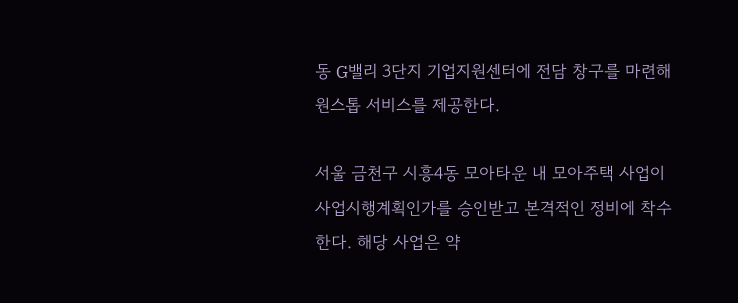동 G밸리 3단지 기업지원센터에 전담 창구를 마련해 원스톱 서비스를 제공한다.

서울 금천구 시흥4동 모아타운 내 모아주택 사업이 사업시행계획인가를 승인받고 본격적인 정비에 착수한다. 해당 사업은 약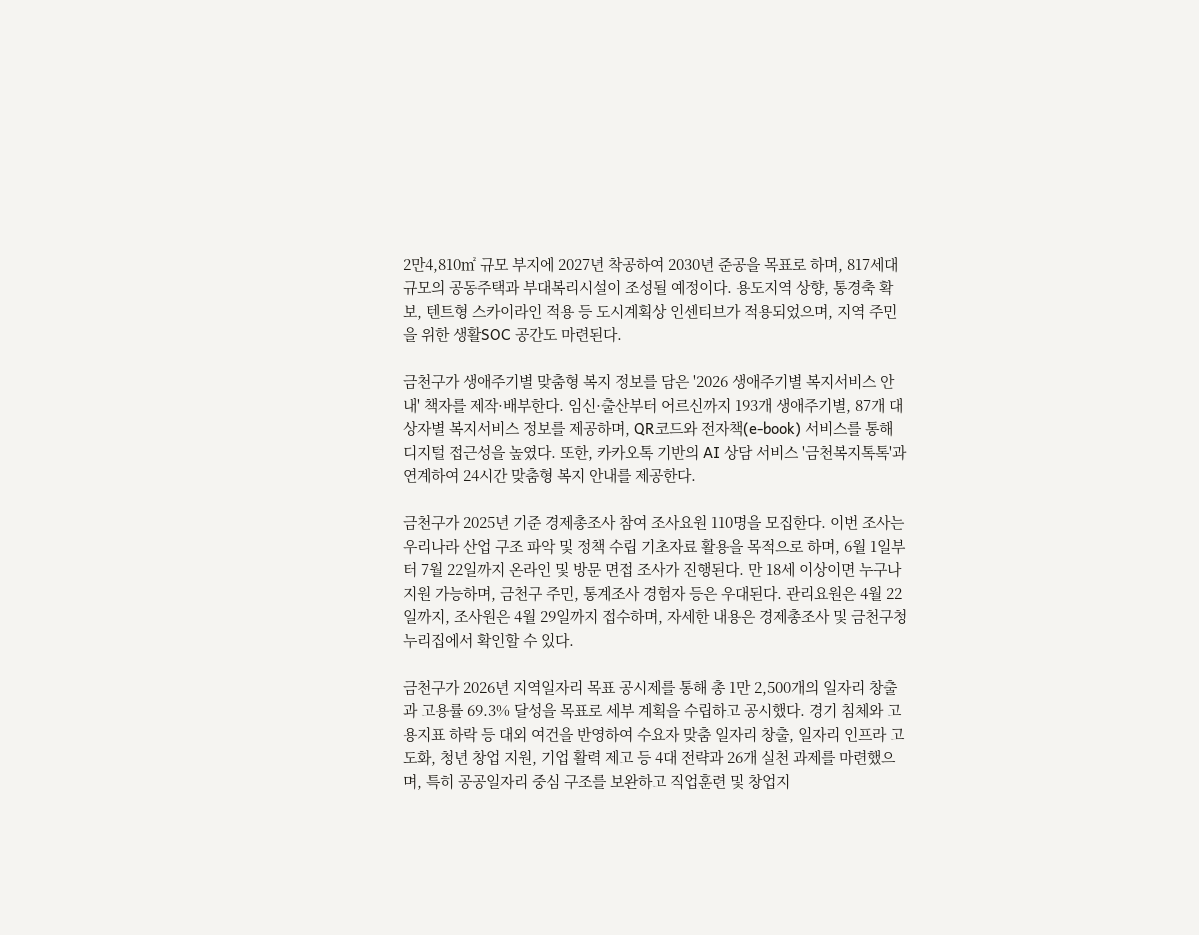2만4,810㎡ 규모 부지에 2027년 착공하여 2030년 준공을 목표로 하며, 817세대 규모의 공동주택과 부대복리시설이 조성될 예정이다. 용도지역 상향, 통경축 확보, 텐트형 스카이라인 적용 등 도시계획상 인센티브가 적용되었으며, 지역 주민을 위한 생활SOC 공간도 마련된다.

금천구가 생애주기별 맞춤형 복지 정보를 담은 '2026 생애주기별 복지서비스 안내' 책자를 제작·배부한다. 임신·출산부터 어르신까지 193개 생애주기별, 87개 대상자별 복지서비스 정보를 제공하며, QR코드와 전자책(e-book) 서비스를 통해 디지털 접근성을 높였다. 또한, 카카오톡 기반의 AI 상담 서비스 '금천복지톡톡'과 연계하여 24시간 맞춤형 복지 안내를 제공한다.

금천구가 2025년 기준 경제총조사 참여 조사요원 110명을 모집한다. 이번 조사는 우리나라 산업 구조 파악 및 정책 수립 기초자료 활용을 목적으로 하며, 6월 1일부터 7월 22일까지 온라인 및 방문 면접 조사가 진행된다. 만 18세 이상이면 누구나 지원 가능하며, 금천구 주민, 통계조사 경험자 등은 우대된다. 관리요원은 4월 22일까지, 조사원은 4월 29일까지 접수하며, 자세한 내용은 경제총조사 및 금천구청 누리집에서 확인할 수 있다.

금천구가 2026년 지역일자리 목표 공시제를 통해 총 1만 2,500개의 일자리 창출과 고용률 69.3% 달성을 목표로 세부 계획을 수립하고 공시했다. 경기 침체와 고용지표 하락 등 대외 여건을 반영하여 수요자 맞춤 일자리 창출, 일자리 인프라 고도화, 청년 창업 지원, 기업 활력 제고 등 4대 전략과 26개 실천 과제를 마련했으며, 특히 공공일자리 중심 구조를 보완하고 직업훈련 및 창업지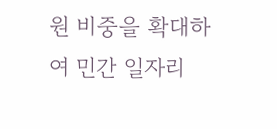원 비중을 확대하여 민간 일자리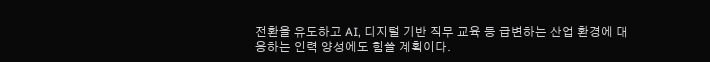전환을 유도하고 AI, 디지털 기반 직무 교육 등 급변하는 산업 환경에 대응하는 인력 양성에도 힘쓸 계획이다.